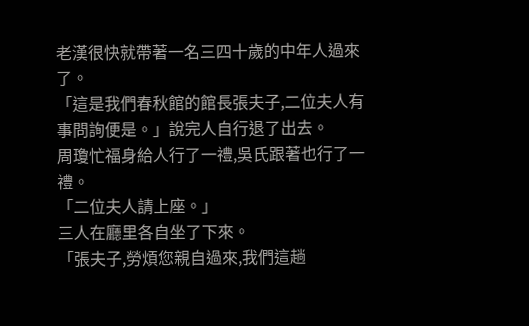老漢很快就帶著一名三四十歲的中年人過來了。
「這是我們春秋館的館長張夫子,二位夫人有事問詢便是。」說完人自行退了出去。
周瓊忙福身給人行了一禮,吳氏跟著也行了一禮。
「二位夫人請上座。」
三人在廳里各自坐了下來。
「張夫子,勞煩您親自過來,我們這趟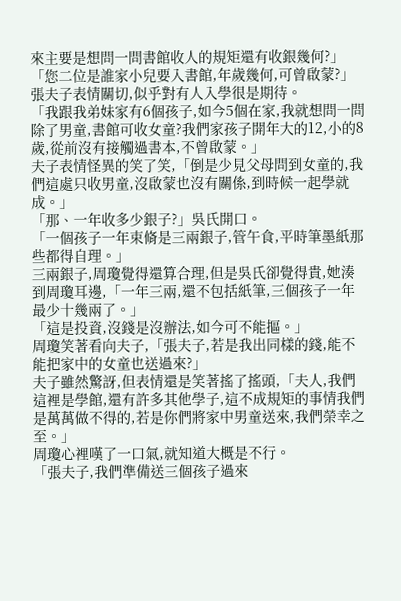來主要是想問一問書館收人的規矩還有收銀幾何?」
「您二位是誰家小兒要入書館,年歲幾何,可曾啟蒙?」張夫子表情關切,似乎對有人入學很是期待。
「我跟我弟妹家有6個孩子,如今5個在家,我就想問一問除了男童,書館可收女童?我們家孩子開年大的12,小的8歲,從前沒有接觸過書本,不曾啟蒙。」
夫子表情怪異的笑了笑,「倒是少見父母問到女童的,我們這處只收男童,沒啟蒙也沒有關係,到時候一起學就成。」
「那、一年收多少銀子?」吳氏開口。
「一個孩子一年束脩是三兩銀子,管午食,平時筆墨紙那些都得自理。」
三兩銀子,周瓊覺得還算合理,但是吳氏卻覺得貴,她湊到周瓊耳邊,「一年三兩,還不包括紙筆,三個孩子一年最少十幾兩了。」
「這是投資,沒錢是沒辦法,如今可不能摳。」
周瓊笑著看向夫子,「張夫子,若是我出同樣的錢,能不能把家中的女童也送過來?」
夫子雖然驚訝,但表情還是笑著搖了搖頭,「夫人,我們這裡是學館,還有許多其他學子,這不成規矩的事情我們是萬萬做不得的,若是你們將家中男童送來,我們榮幸之至。」
周瓊心裡嘆了一口氣,就知道大概是不行。
「張夫子,我們準備送三個孩子過來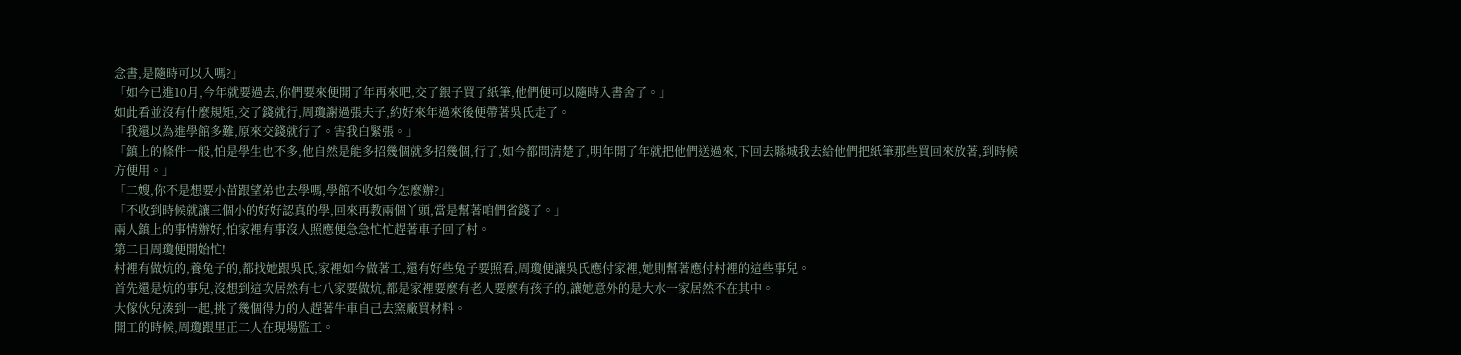念書,是隨時可以入嗎?」
「如今已進10月,今年就要過去,你們要來便開了年再來吧,交了銀子買了紙筆,他們便可以隨時入書舍了。」
如此看並沒有什麼規矩,交了錢就行,周瓊謝過張夫子,約好來年過來後便帶著吳氏走了。
「我還以為進學館多難,原來交錢就行了。害我白緊張。」
「鎮上的條件一般,怕是學生也不多,他自然是能多招幾個就多招幾個,行了,如今都問清楚了,明年開了年就把他們送過來,下回去縣城我去給他們把紙筆那些買回來放著,到時候方便用。」
「二嫂,你不是想要小苗跟望弟也去學嗎,學館不收如今怎麼辦?」
「不收到時候就讓三個小的好好認真的學,回來再教兩個丫頭,當是幫著咱們省錢了。」
兩人鎮上的事情辦好,怕家裡有事沒人照應便急急忙忙趕著車子回了村。
第二日周瓊便開始忙!
村裡有做炕的,養兔子的,都找她跟吳氏,家裡如今做著工,還有好些兔子要照看,周瓊便讓吳氏應付家裡,她則幫著應付村裡的這些事兒。
首先還是炕的事兒,沒想到這次居然有七八家要做炕,都是家裡要麼有老人要麼有孩子的,讓她意外的是大水一家居然不在其中。
大傢伙兒湊到一起,挑了幾個得力的人趕著牛車自己去窯廠買材料。
開工的時候,周瓊跟里正二人在現場監工。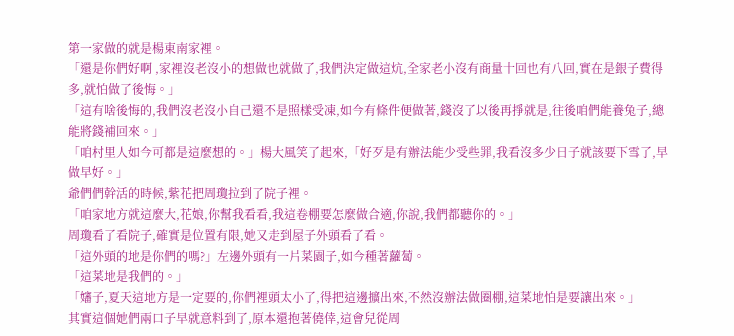第一家做的就是楊東南家裡。
「還是你們好啊 ,家裡沒老沒小的想做也就做了,我們決定做這炕,全家老小沒有商量十回也有八回,實在是銀子費得多,就怕做了後悔。」
「這有啥後悔的,我們沒老沒小自己還不是照樣受凍,如今有條件便做著,錢沒了以後再掙就是,往後咱們能養兔子,總能將錢補回來。」
「咱村里人如今可都是這麼想的。」楊大風笑了起來,「好歹是有辦法能少受些罪,我看沒多少日子就該要下雪了,早做早好。」
爺們們幹活的時候,紫花把周瓊拉到了院子裡。
「咱家地方就這麼大,花娘,你幫我看看,我這卷棚要怎麼做合適,你說,我們都聽你的。」
周瓊看了看院子,確實是位置有限,她又走到屋子外頭看了看。
「這外頭的地是你們的嗎?」左邊外頭有一片菜園子,如今種著蘿蔔。
「這菜地是我們的。」
「嬸子,夏天這地方是一定要的,你們裡頭太小了,得把這邊擴出來,不然沒辦法做圈棚,這菜地怕是要讓出來。」
其實這個她們兩口子早就意料到了,原本還抱著僥倖,這會兒從周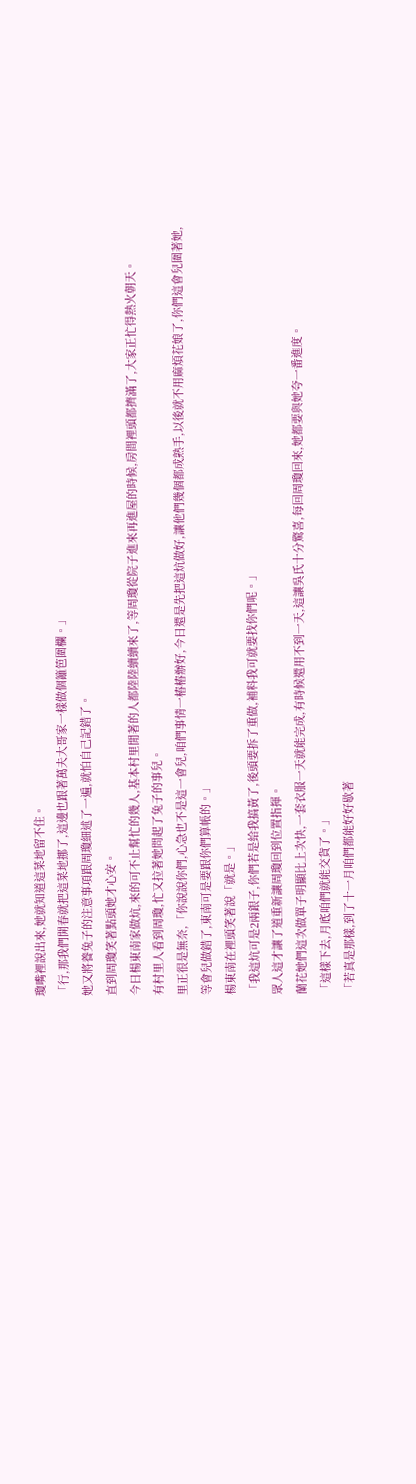瓊嘴裡說出來,她就知道這菜地留不住。
「行,那我們開春就把這菜地挪了,這邊也跟著萬夫大哥家一樣做個籬笆圍欄。」
她又將養兔子的注意事項跟周瓊細述了一遍,就怕自己記錯了。
直到周瓊笑著點頭她才心安。
今日楊東南家做炕,來的可不止幫忙的幾人,基本村里閒著的人都陸陸續續來了,等周瓊從院子進來再進屋的時候,房間裡頭都擠滿了,大家正忙得熱火朝天。
有村里人看到周瓊,忙又拉著她問起了兔子的事兒。
里正很是無奈,「你說說你們,心急也不是這一會兒,咱們事情一樁樁辦好,今日還是先把這炕做好,讓他們幾個都成熟手,以後就不用麻煩花娘了,你們這會兒圍著她,等會兒做錯了,東南可是要跟你們算帳的。」
楊東南在裡頭笑著說「就是。」
「我這炕可是2兩銀子,你們若是給我搞黃了,後頭要拆了重做,補料我可就要找你們呢。」
眾人這才讓了道重新讓周瓊回到位置指揮。
蘭花她們這次做單子明顯比上次快,一套衣服一天就能完成,有時候還用不到一天,這讓吳氏十分驚喜,每回周瓊回來,她都要與她夸一番進度。
「這樣下去,月底咱們就能交貨了。」
「若真是那樣,到了十一月咱們都能好好歇著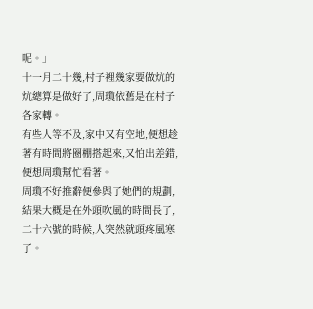呢。」
十一月二十幾,村子裡幾家要做炕的炕總算是做好了,周瓊依舊是在村子各家轉。
有些人等不及,家中又有空地,便想趁著有時間將圈棚搭起來,又怕出差錯,便想周瓊幫忙看著。
周瓊不好推辭便參與了她們的規劃,結果大概是在外頭吹風的時間長了,二十六號的時候,人突然就頭疼風寒了。